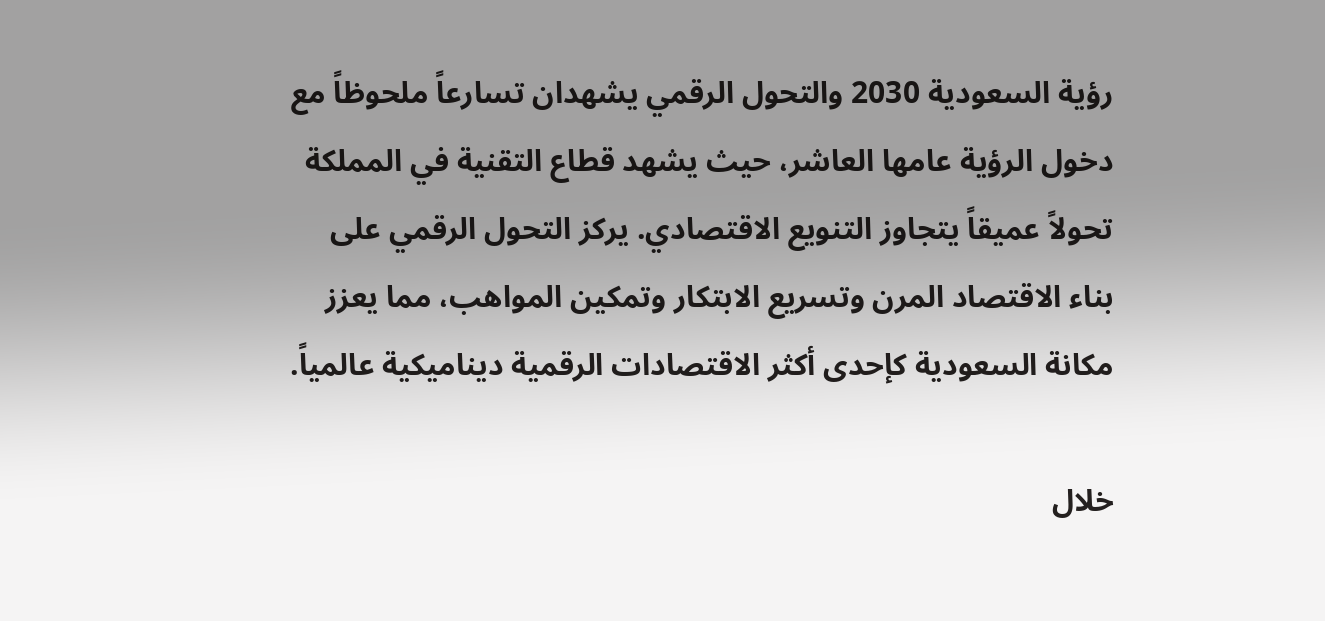رؤية السعودية 2030 والتحول الرقمي يشهدان تسارعاً ملحوظاً مع دخول الرؤية عامها العاشر، حيث يشهد قطاع التقنية في المملكة تحولاً عميقاً يتجاوز التنويع الاقتصادي. يركز التحول الرقمي على بناء الاقتصاد المرن وتسريع الابتكار وتمكين المواهب، مما يعزز مكانة السعودية كإحدى أكثر الاقتصادات الرقمية ديناميكية عالمياً.

خلال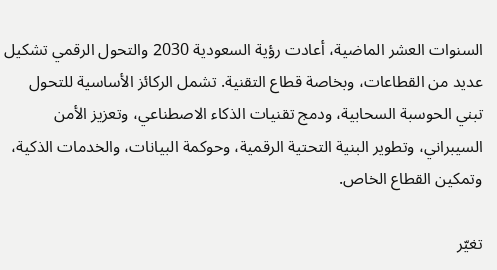السنوات العشر الماضية، أعادت رؤية السعودية 2030 والتحول الرقمي تشكيل عديد من القطاعات، وبخاصة قطاع التقنية. تشمل الركائز الأساسية للتحول تبني الحوسبة السحابية، ودمج تقنيات الذكاء الاصطناعي، وتعزيز الأمن السيبراني، وتطوير البنية التحتية الرقمية، وحوكمة البيانات، والخدمات الذكية، وتمكين القطاع الخاص.

تغيّر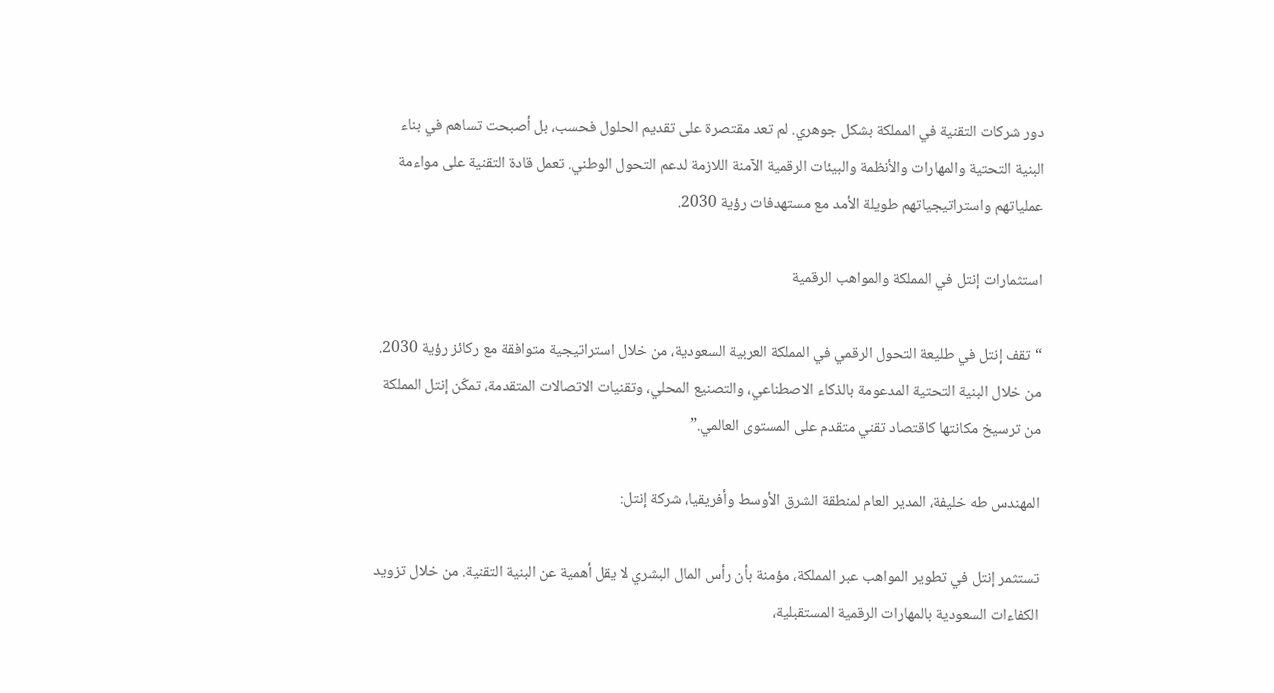دور شركات التقنية في المملكة بشكل جوهري. لم تعد مقتصرة على تقديم الحلول فحسب، بل أصبحت تساهم في بناء البنية التحتية والمهارات والأنظمة والبيئات الرقمية الآمنة اللازمة لدعم التحول الوطني. تعمل قادة التقنية على مواءمة عملياتهم واستراتيجياتهم طويلة الأمد مع مستهدفات رؤية 2030.

استثمارات إنتل في المملكة والمواهب الرقمية

“تقف إنتل في طليعة التحول الرقمي في المملكة العربية السعودية، من خلال استراتيجية متوافقة مع ركائز رؤية 2030. من خلال البنية التحتية المدعومة بالذكاء الاصطناعي، والتصنيع المحلي، وتقنيات الاتصالات المتقدمة، تمكّن إنتل المملكة من ترسيخ مكانتها كاقتصاد تقني متقدم على المستوى العالمي.”

المهندس طه خليفة، المدير العام لمنطقة الشرق الأوسط وأفريقيا، شركة إنتل:

تستثمر إنتل في تطوير المواهب عبر المملكة، مؤمنة بأن رأس المال البشري لا يقل أهمية عن البنية التقنية. من خلال تزويد الكفاءات السعودية بالمهارات الرقمية المستقبلية،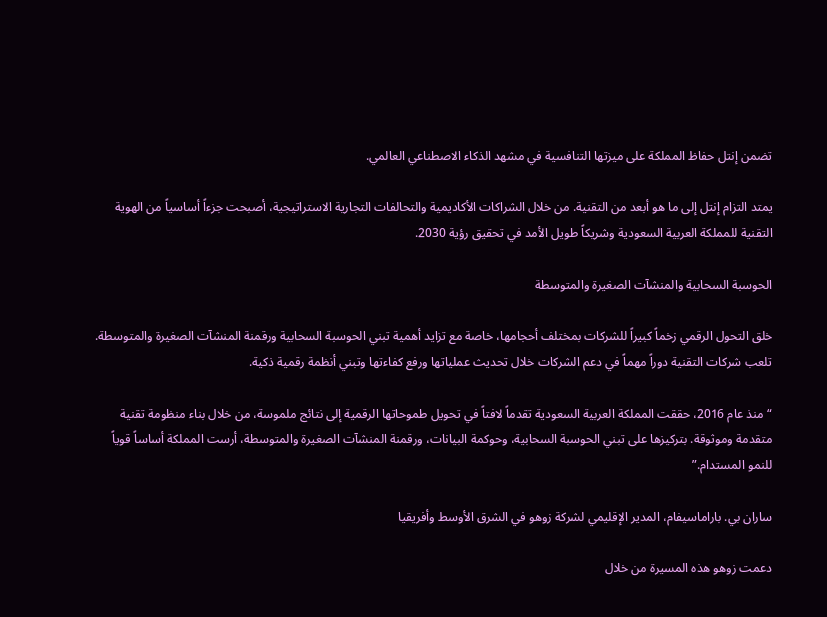تضمن إنتل حفاظ المملكة على ميزتها التنافسية في مشهد الذكاء الاصطناعي العالمي.

يمتد التزام إنتل إلى ما هو أبعد من التقنية. من خلال الشراكات الأكاديمية والتحالفات التجارية الاستراتيجية، أصبحت جزءاً أساسياً من الهوية التقنية للمملكة العربية السعودية وشريكاً طويل الأمد في تحقيق رؤية 2030.

الحوسبة السحابية والمنشآت الصغيرة والمتوسطة

خلق التحول الرقمي زخماً كبيراً للشركات بمختلف أحجامها، خاصة مع تزايد أهمية تبني الحوسبة السحابية ورقمنة المنشآت الصغيرة والمتوسطة. تلعب شركات التقنية دوراً مهماً في دعم الشركات خلال تحديث عملياتها ورفع كفاءتها وتبني أنظمة رقمية ذكية.

“منذ عام 2016، حققت المملكة العربية السعودية تقدماً لافتاً في تحويل طموحاتها الرقمية إلى نتائج ملموسة، من خلال بناء منظومة تقنية متقدمة وموثوقة. بتركيزها على تبني الحوسبة السحابية، وحوكمة البيانات، ورقمنة المنشآت الصغيرة والمتوسطة، أرست المملكة أساساً قوياً للنمو المستدام.”

ساران بي. باراماسيفام، المدير الإقليمي لشركة زوهو في الشرق الأوسط وأفريقيا

دعمت زوهو هذه المسيرة من خلال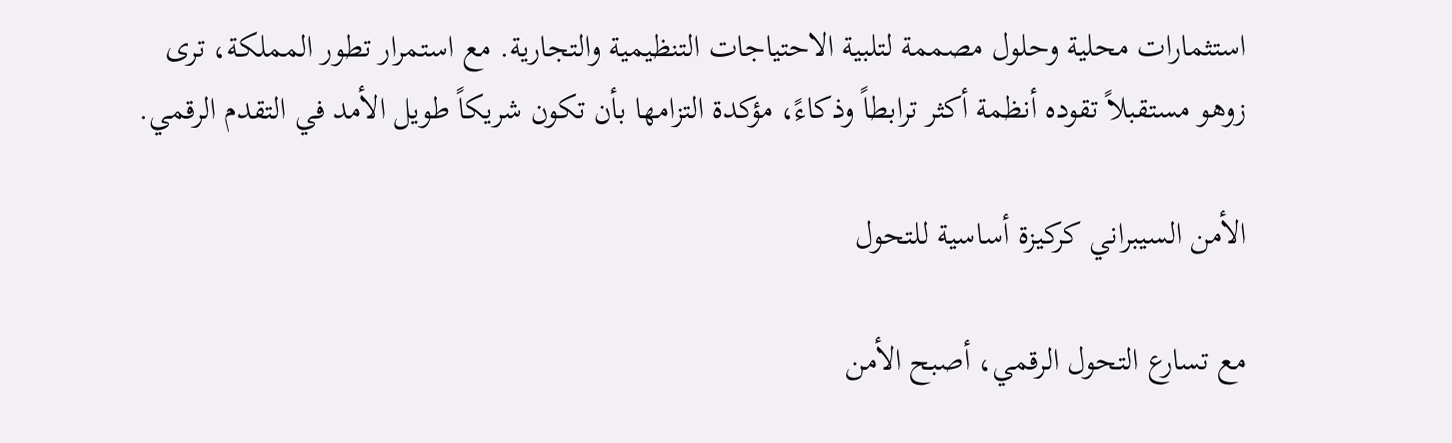استثمارات محلية وحلول مصممة لتلبية الاحتياجات التنظيمية والتجارية. مع استمرار تطور المملكة، ترى زوهو مستقبلاً تقوده أنظمة أكثر ترابطاً وذكاءً، مؤكدة التزامها بأن تكون شريكاً طويل الأمد في التقدم الرقمي.

الأمن السيبراني كركيزة أساسية للتحول

مع تسارع التحول الرقمي، أصبح الأمن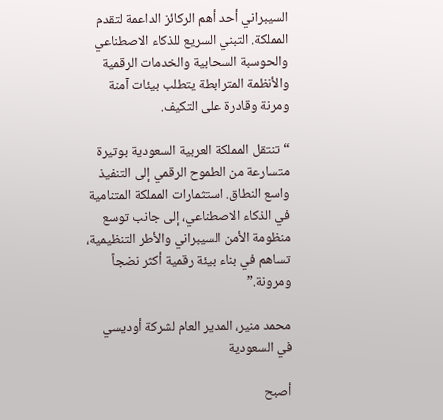السيبراني أحد أهم الركائز الداعمة لتقدم المملكة. التبني السريع للذكاء الاصطناعي والحوسبة السحابية والخدمات الرقمية والأنظمة المترابطة يتطلب بيئات آمنة ومرنة وقادرة على التكيف.

“تنتقل المملكة العربية السعودية بوتيرة متسارعة من الطموح الرقمي إلى التنفيذ واسع النطاق. استثمارات المملكة المتنامية في الذكاء الاصطناعي، إلى جانب توسع منظومة الأمن السيبراني والأطر التنظيمية، تساهم في بناء بيئة رقمية أكثر نضجاً ومرونة.”

محمد منير، المدير العام لشركة أوديسي في السعودية

أصبح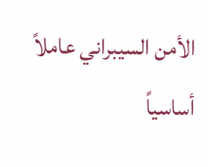الأمن السيبراني عاملاً أساسياً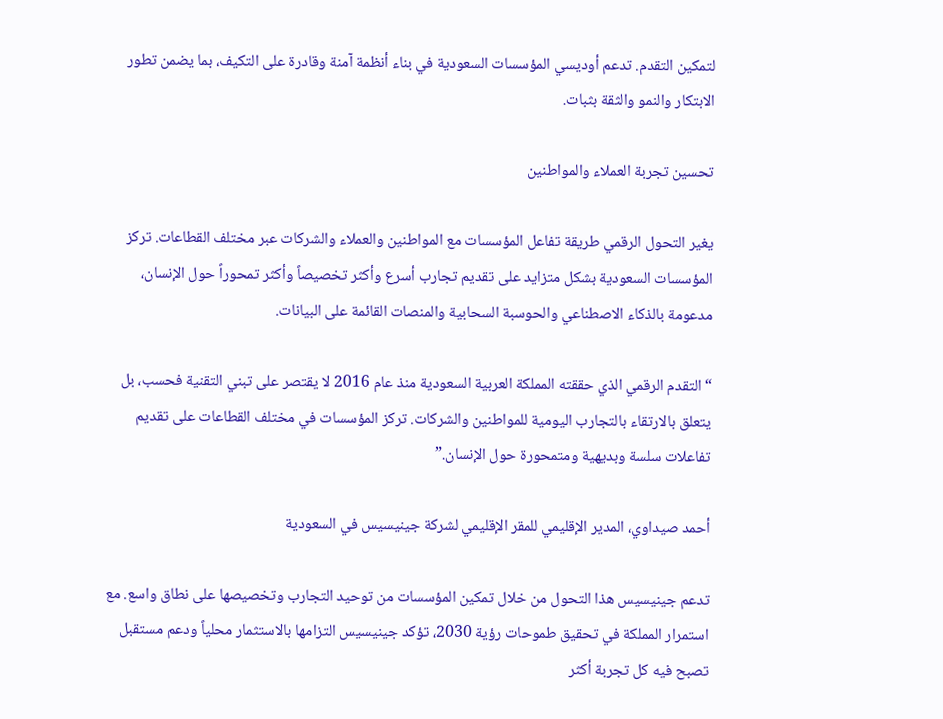لتمكين التقدم. تدعم أوديسي المؤسسات السعودية في بناء أنظمة آمنة وقادرة على التكيف، بما يضمن تطور الابتكار والنمو والثقة بثبات.

تحسين تجربة العملاء والمواطنين

يغير التحول الرقمي طريقة تفاعل المؤسسات مع المواطنين والعملاء والشركات عبر مختلف القطاعات. تركز المؤسسات السعودية بشكل متزايد على تقديم تجارب أسرع وأكثر تخصيصاً وأكثر تمحوراً حول الإنسان، مدعومة بالذكاء الاصطناعي والحوسبة السحابية والمنصات القائمة على البيانات.

“التقدم الرقمي الذي حققته المملكة العربية السعودية منذ عام 2016 لا يقتصر على تبني التقنية فحسب، بل يتعلق بالارتقاء بالتجارب اليومية للمواطنين والشركات. تركز المؤسسات في مختلف القطاعات على تقديم تفاعلات سلسة وبديهية ومتمحورة حول الإنسان.”

أحمد صيداوي، المدير الإقليمي للمقر الإقليمي لشركة جينيسيس في السعودية

تدعم جينيسيس هذا التحول من خلال تمكين المؤسسات من توحيد التجارب وتخصيصها على نطاق واسع. مع استمرار المملكة في تحقيق طموحات رؤية 2030، تؤكد جينيسيس التزامها بالاستثمار محلياً ودعم مستقبل تصبح فيه كل تجربة أكثر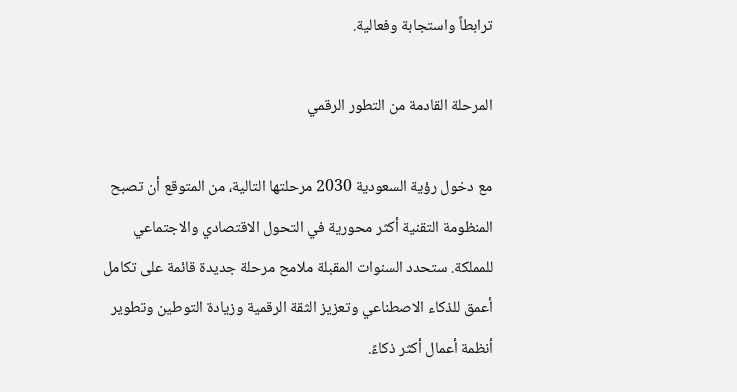ترابطاً واستجابة وفعالية.

المرحلة القادمة من التطور الرقمي

مع دخول رؤية السعودية 2030 مرحلتها التالية، من المتوقع أن تصبح المنظومة التقنية أكثر محورية في التحول الاقتصادي والاجتماعي للمملكة. ستحدد السنوات المقبلة ملامح مرحلة جديدة قائمة على تكامل أعمق للذكاء الاصطناعي وتعزيز الثقة الرقمية وزيادة التوطين وتطوير أنظمة أعمال أكثر ذكاءً.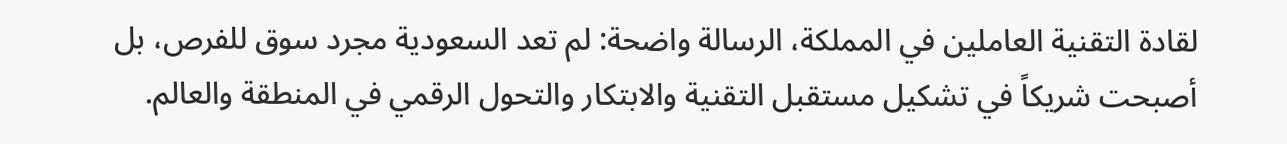لقادة التقنية العاملين في المملكة، الرسالة واضحة: لم تعد السعودية مجرد سوق للفرص، بل أصبحت شريكاً في تشكيل مستقبل التقنية والابتكار والتحول الرقمي في المنطقة والعالم.